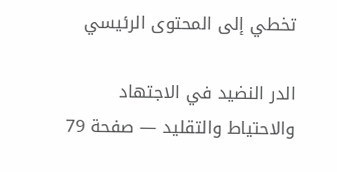تخطي إلى المحتوى الرئيسي

الدر النضيد في الاجتهاد والاحتياط والتقليد — صفحة 79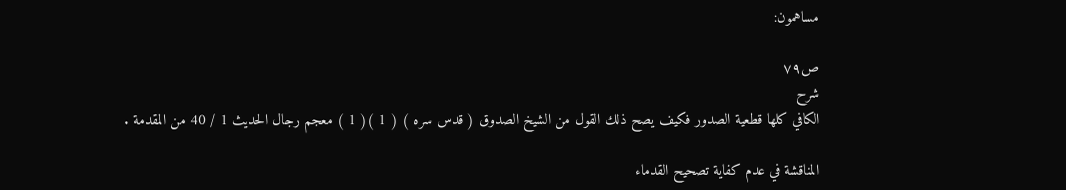مساهمون:

ص٧٩
شرح
الكافي كلها قطعية الصدور فكيف يصح ذلك القول من الشيخ الصدوق ( قدس سره ) ( 1 )( 1 ) معجم رجال الحديث 1 / 40 من المقدمة .

المناقشة في عدم كفاية تصحيح القدماء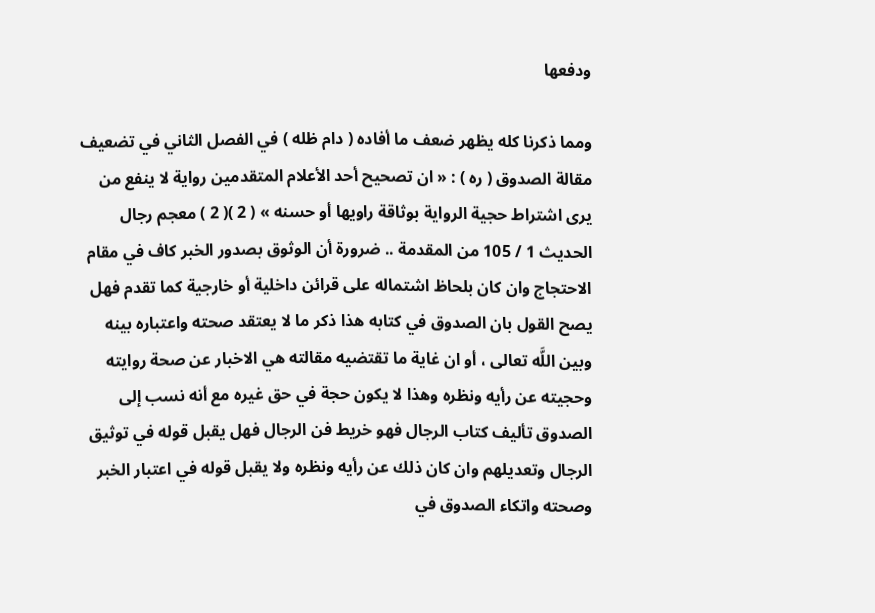ودفعها

ومما ذكرنا كله يظهر ضعف ما أفاده ( دام ظله ) في الفصل الثاني في تضعيف مقالة الصدوق ( ره ) : « ان تصحيح أحد الأعلام المتقدمين رواية لا ينفع من يرى اشتراط حجية الرواية بوثاقة راويها أو حسنه » ( 2 )( 2 ) معجم رجال الحديث 1 / 105 من المقدمة .. ضرورة أن الوثوق بصدور الخبر كاف في مقام الاحتجاج وان كان بلحاظ اشتماله على قرائن داخلية أو خارجية كما تقدم فهل يصح القول بان الصدوق في كتابه هذا ذكر ما لا يعتقد صحته واعتباره بينه وبين اللَّه تعالى ، أو ان غاية ما تقتضيه مقالته هي الاخبار عن صحة روايته وحجيته عن رأيه ونظره وهذا لا يكون حجة في حق غيره مع أنه نسب إلى الصدوق تأليف كتاب الرجال فهو خريط فن الرجال فهل يقبل قوله في توثيق الرجال وتعديلهم وان كان ذلك عن رأيه ونظره ولا يقبل قوله في اعتبار الخبر وصحته واتكاء الصدوق في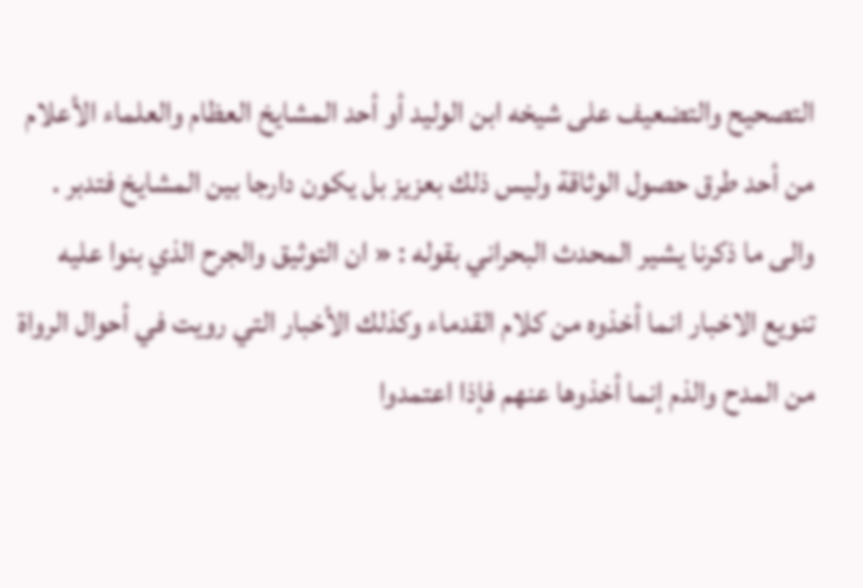التصحيح والتضعيف على شيخه ابن الوليد أو أحد المشايخ العظام والعلماء الأعلام من أحد طرق حصول الوثاقة وليس ذلك بعزيز بل يكون دارجا بين المشايخ فتدبر . والى ما ذكرنا يشير المحدث البحراني بقوله : « ان التوثيق والجرح الذي بنوا عليه تنويع الاخبار انما أخذوه من كلام القدماء وكذلك الأخبار التي رويت في أحوال الرواة من المدح والذم إنما أخذوها عنهم فإذا اعتمدوا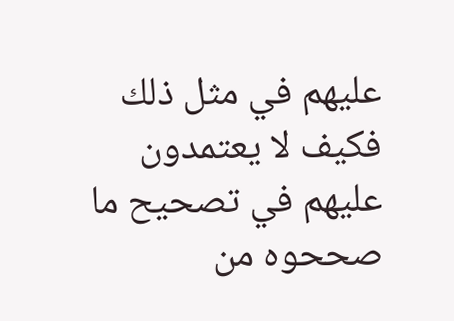عليهم في مثل ذلك فكيف لا يعتمدون عليهم في تصحيح ما صححوه من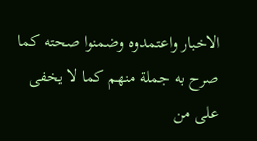الاخبار واعتمدوه وضمنوا صحته كما صرح به جملة منهم كما لا يخفى على من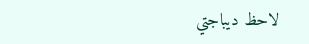لاحظ ديباجتي